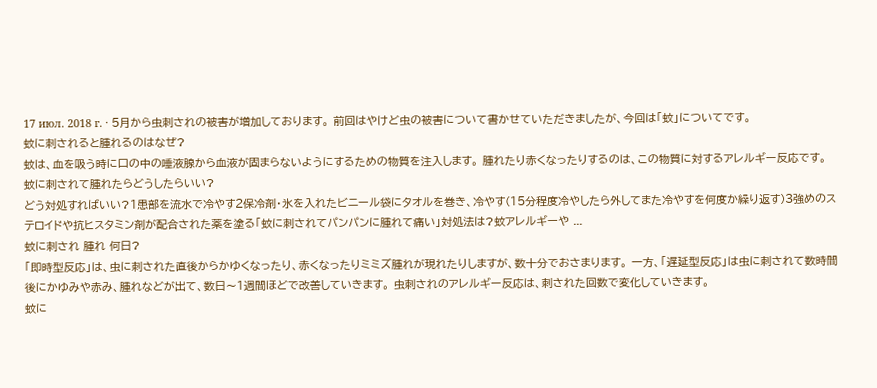17 июл. 2018 г. · 5月から虫刺されの被害が増加しております。 前回はやけど虫の被害について書かせていただきましたが、今回は「蚊」についてです。
蚊に刺されると腫れるのはなぜ?
蚊は、血を吸う時に口の中の唾液腺から血液が固まらないようにするための物質を注入します。 腫れたり赤くなったりするのは、この物質に対するアレルギー反応です。
蚊に刺されて腫れたらどうしたらいい?
どう対処すればいい?1患部を流水で冷やす2保冷剤・氷を入れたビニール袋にタオルを巻き、冷やす(15分程度冷やしたら外してまた冷やすを何度か繰り返す)3強めのステロイドや抗ヒスタミン剤が配合された薬を塗る「蚊に刺されてパンパンに腫れて痛い」対処法は?蚊アレルギーや ...
蚊に刺され 腫れ 何日?
「即時型反応」は、虫に刺された直後からかゆくなったり、赤くなったりミミズ腫れが現れたりしますが、数十分でおさまります。 一方、「遅延型反応」は虫に刺されて数時間後にかゆみや赤み、腫れなどが出て、数日〜1週間ほどで改善していきます。 虫刺されのアレルギー反応は、刺された回数で変化していきます。
蚊に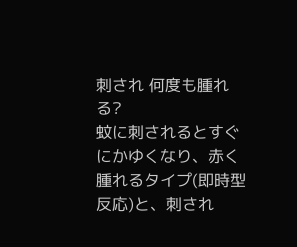刺され 何度も腫れる?
蚊に刺されるとすぐにかゆくなり、赤く腫れるタイプ(即時型反応)と、刺され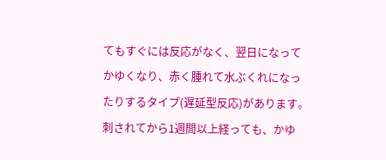てもすぐには反応がなく、翌日になってかゆくなり、赤く腫れて水ぶくれになったりするタイプ(遅延型反応)があります。 刺されてから1週間以上経っても、かゆ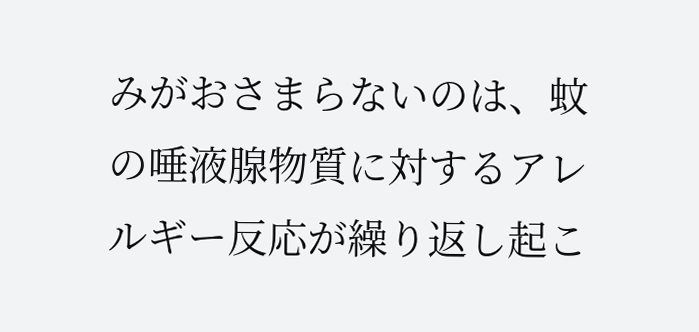みがおさまらないのは、蚊の唾液腺物質に対するアレルギー反応が繰り返し起こ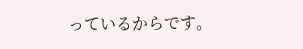っているからです。